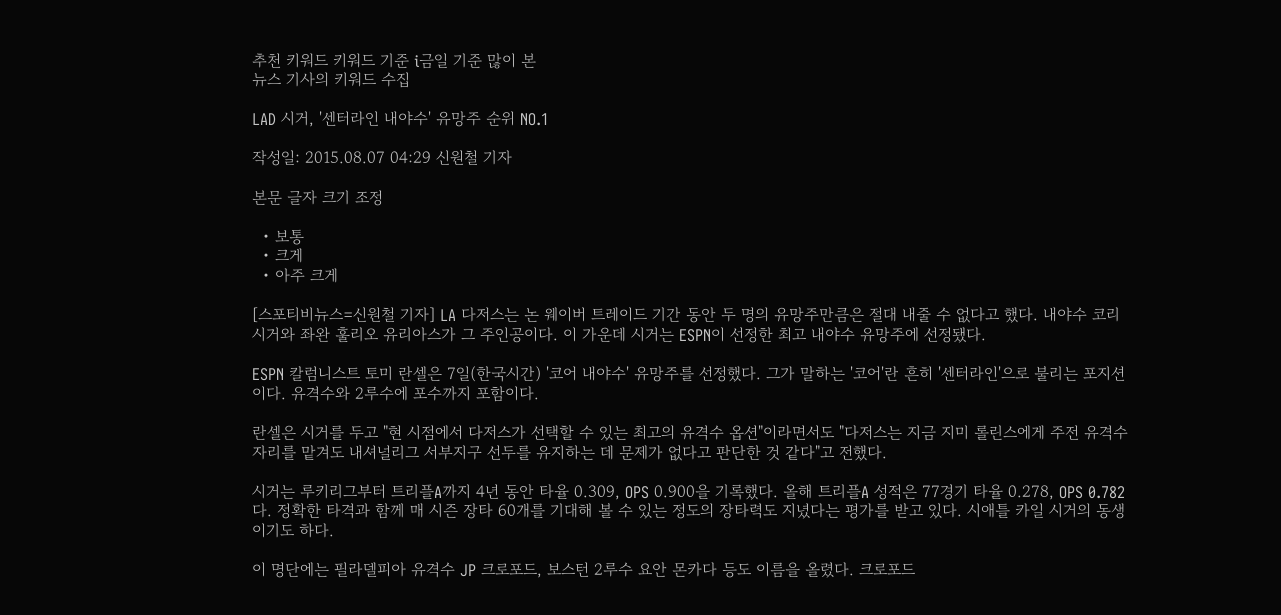추천 키워드 키워드 기준 i금일 기준 많이 본
뉴스 기사의 키워드 수집

LAD 시거, '센터라인 내야수' 유망주 순위 NO.1

작성일: 2015.08.07 04:29 신원철 기자

본문 글자 크기 조정

  • 보통
  • 크게
  • 아주 크게

[스포티비뉴스=신원철 기자] LA 다저스는 논 웨이버 트레이드 기간 동안 두 명의 유망주만큼은 절대 내줄 수 없다고 했다. 내야수 코리 시거와 좌완 훌리오 유리아스가 그 주인공이다. 이 가운데 시거는 ESPN이 선정한 최고 내야수 유망주에 선정됐다.

ESPN 칼럼니스트 토미 란셀은 7일(한국시간) '코어 내야수' 유망주를 선정했다. 그가 말하는 '코어'란 흔히 '센터라인'으로 불리는 포지션이다. 유격수와 2루수에 포수까지 포함이다.

란셀은 시거를 두고 "현 시점에서 다저스가 선택할 수 있는 최고의 유격수 옵션"이라면서도 "다저스는 지금 지미 롤린스에게 주전 유격수 자리를 맡겨도 내셔널리그 서부지구 선두를 유지하는 데 문제가 없다고 판단한 것 같다"고 전했다.

시거는 루키리그부터 트리플A까지 4년 동안 타율 0.309, OPS 0.900을 기록했다. 올해 트리플A 성적은 77경기 타율 0.278, OPS 0.782다. 정확한 타격과 함께 매 시즌 장타 60개를 기대해 볼 수 있는 정도의 장타력도 지녔다는 평가를 받고 있다. 시애틀 카일 시거의 동생이기도 하다.

이 명단에는 필라델피아 유격수 JP 크로포드, 보스턴 2루수 요안 몬카다 등도 이름을 올렸다. 크로포드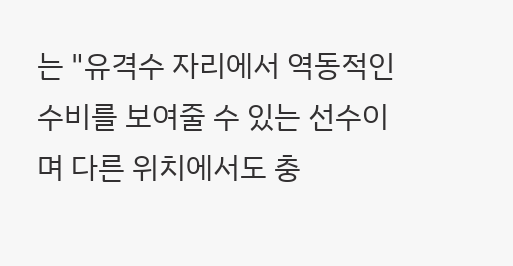는 "유격수 자리에서 역동적인 수비를 보여줄 수 있는 선수이며 다른 위치에서도 충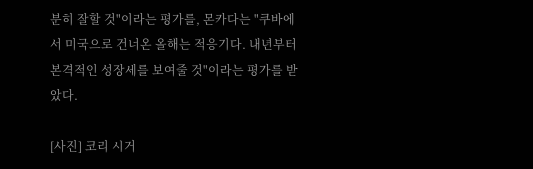분히 잘할 것"이라는 평가를, 몬카다는 "쿠바에서 미국으로 건너온 올해는 적응기다. 내년부터 본격적인 성장세를 보여줄 것"이라는 평가를 받았다.

[사진] 코리 시거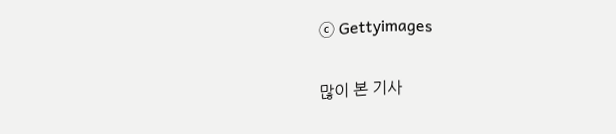ⓒ Gettyimages

많이 본 기사